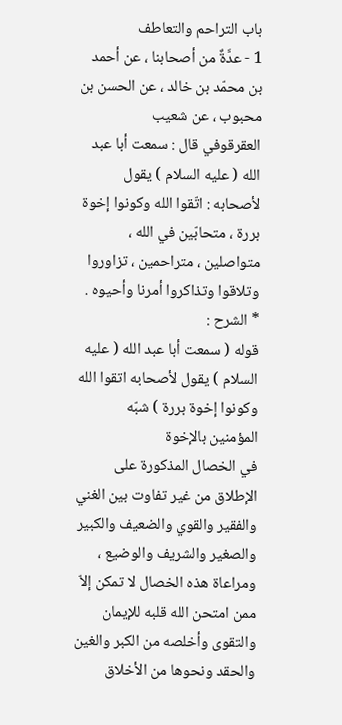باب التراحم والتعاطف
1 - عدَّةٌ من أصحابنا ، عن أحمد بن محمّد بن خالد ، عن الحسن بن محبوب ، عن شعيب
العقرقوفي قال : سمعت أبا عبد الله ( عليه السلام ) يقول لأصحابه : اتّقوا الله وكونوا إخوة بررة ، متحابّين في الله ،
متواصلين ، متراحمين ، تزاوروا وتلاقوا وتذاكروا أمرنا وأحيوه .
* الشرح :
قوله ( سمعت أبا عبد الله ( عليه السلام ) يقول لأصحابه اتقوا الله وكونوا إخوة بررة ) شبّه المؤمنين بالإخوة
في الخصال المذكورة على الإطلاق من غير تفاوت بين الغني والفقير والقوي والضعيف والكبير
والصغير والشريف والوضيع ، ومراعاة هذه الخصال لا تمكن إلاّ ممن امتحن الله قلبه للإيمان
والتقوى وأخلصه من الكبر والغين والحقد ونحوها من الأخلاق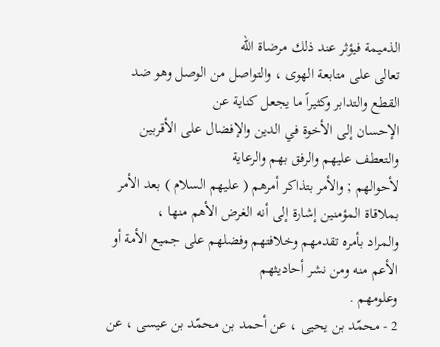الذميمة فيؤثر عند ذلك مرضاة الله
تعالى على متابعة الهوى ، والتواصل من الوصل وهو ضد القطع والتدابر وكثيراً ما يجعل كناية عن
الإحسان إلى الأخوة في الدين والإفضال على الأقربين والتعطف عليهم والرفق بهم والرعاية
لأحوالهم ; والأمر بتذاكر أمرهم ( عليهم السلام ) بعد الأمر بملاقاة المؤمنين إشارة إلى أنه الغرض الأهم منها ،
والمراد بأمره تقدمهم وخلافتهم وفضلهم على جميع الأمة أو الأعم منه ومن نشر أحاديثهم
وعلومهم .
2 - محمّد بن يحيى ، عن أحمد بن محمّد بن عيسى ، عن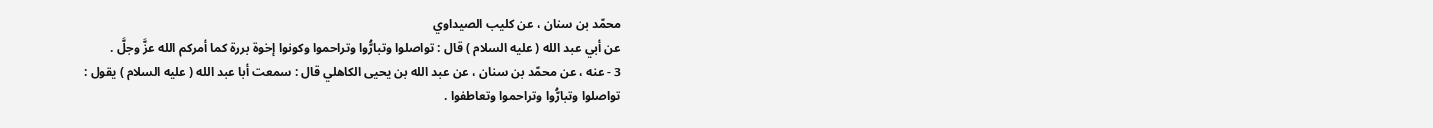محمّد بن سنان ، عن كليب الصيداوي
عن أبي عبد الله ( عليه السلام ) قال : تواصلوا وتبارُّوا وتراحموا وكونوا إخوة بررة كما أمركم الله عزَّ وجلَّ .
3 - عنه ، عن محمّد بن سنان ، عن عبد الله بن يحيى الكاهلي قال : سمعت أبا عبد الله ( عليه السلام ) يقول :
تواصلوا وتبارُّوا وتراحموا وتعاطفوا .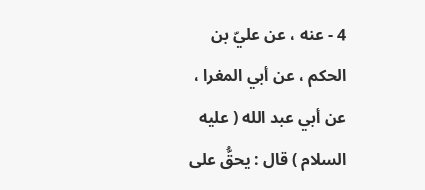4 - عنه ، عن عليّ بن الحكم ، عن أبي المغرا ، عن أبي عبد الله ( عليه السلام ) قال : يحقُّ على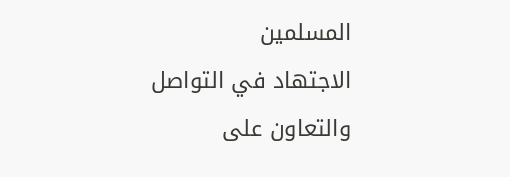المسلمين
الاجتهاد في التواصل والتعاون على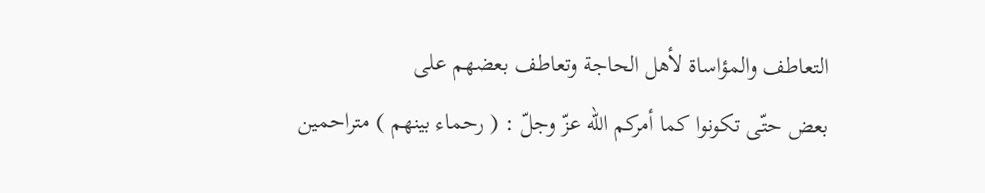التعاطف والمؤاساة لأهل الحاجة وتعاطف بعضهم على
بعض حتّى تكونوا كما أمركم الله عزّ وجلّ : ( رحماء بينهم ) متراحمين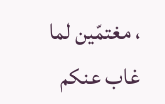، مغتمّين لما غاب عنكم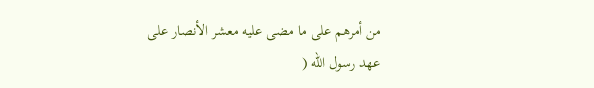من أمرهم على ما مضى عليه معشر الأنصار على عهد رسول الله (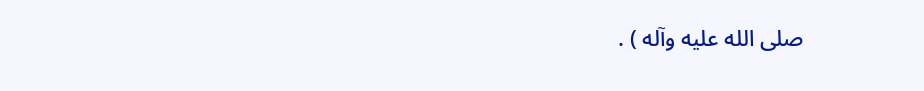صلى الله عليه وآله ) .